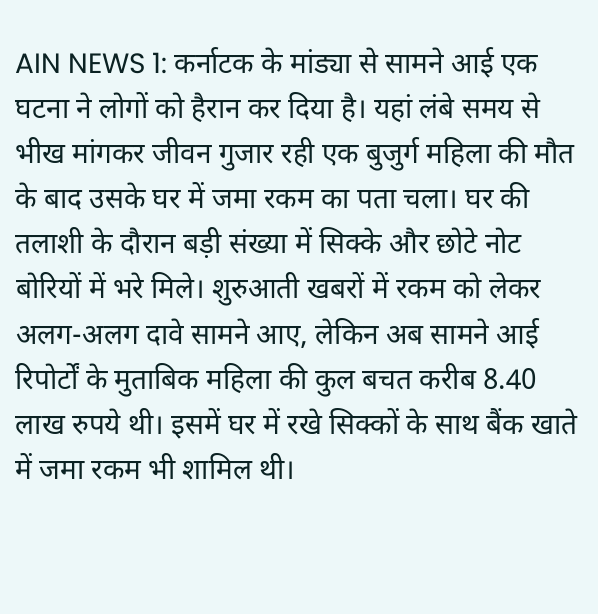AIN NEWS 1: कर्नाटक के मांड्या से सामने आई एक घटना ने लोगों को हैरान कर दिया है। यहां लंबे समय से भीख मांगकर जीवन गुजार रही एक बुजुर्ग महिला की मौत के बाद उसके घर में जमा रकम का पता चला। घर की तलाशी के दौरान बड़ी संख्या में सिक्के और छोटे नोट बोरियों में भरे मिले। शुरुआती खबरों में रकम को लेकर अलग-अलग दावे सामने आए, लेकिन अब सामने आई रिपोर्टों के मुताबिक महिला की कुल बचत करीब 8.40 लाख रुपये थी। इसमें घर में रखे सिक्कों के साथ बैंक खाते में जमा रकम भी शामिल थी।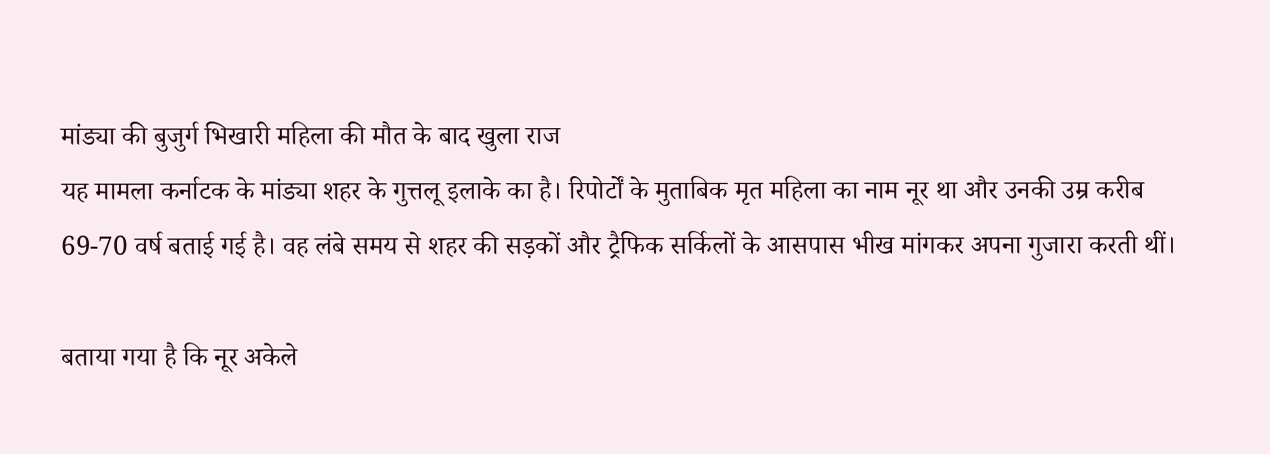मांड्या की बुजुर्ग भिखारी महिला की मौत के बाद खुला राज
यह मामला कर्नाटक के मांड्या शहर के गुत्तलू इलाके का है। रिपोर्टों के मुताबिक मृत महिला का नाम नूर था और उनकी उम्र करीब 69-70 वर्ष बताई गई है। वह लंबे समय से शहर की सड़कों और ट्रैफिक सर्किलों के आसपास भीख मांगकर अपना गुजारा करती थीं।

बताया गया है कि नूर अकेले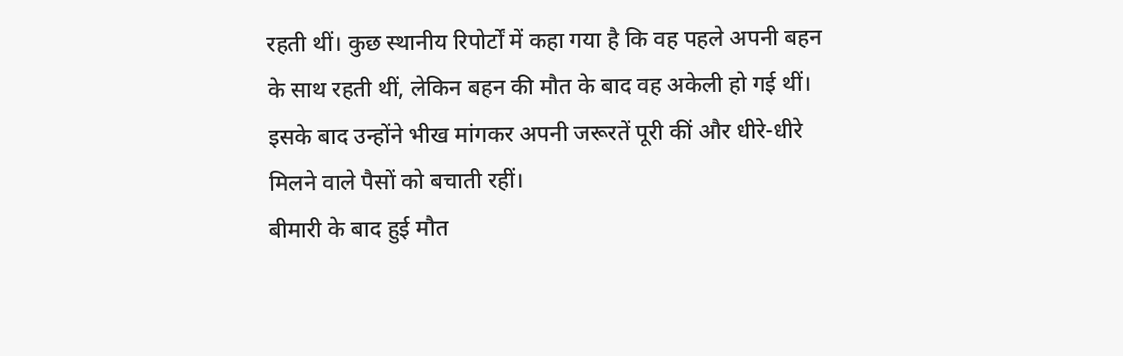रहती थीं। कुछ स्थानीय रिपोर्टों में कहा गया है कि वह पहले अपनी बहन के साथ रहती थीं, लेकिन बहन की मौत के बाद वह अकेली हो गई थीं। इसके बाद उन्होंने भीख मांगकर अपनी जरूरतें पूरी कीं और धीरे-धीरे मिलने वाले पैसों को बचाती रहीं।
बीमारी के बाद हुई मौत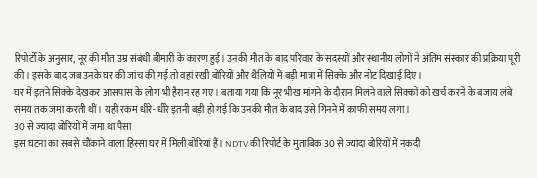रिपोर्टों के अनुसार, नूर की मौत उम्र संबंधी बीमारी के कारण हुई। उनकी मौत के बाद परिवार के सदस्यों और स्थानीय लोगों ने अंतिम संस्कार की प्रक्रिया पूरी की। इसके बाद जब उनके घर की जांच की गई तो वहां रखी बोरियों और थैलियों में बड़ी मात्रा में सिक्के और नोट दिखाई दिए।
घर में इतने सिक्के देखकर आसपास के लोग भी हैरान रह गए। बताया गया कि नूर भीख मांगने के दौरान मिलने वाले सिक्कों को खर्च करने के बजाय लंबे समय तक जमा करती थीं। यही रकम धीरे-धीरे इतनी बड़ी हो गई कि उनकी मौत के बाद उसे गिनने में काफी समय लगा।
30 से ज्यादा बोरियों में जमा था पैसा
इस घटना का सबसे चौंकाने वाला हिस्सा घर में मिली बोरियां हैं। NDTV की रिपोर्ट के मुताबिक 30 से ज्यादा बोरियों में नकदी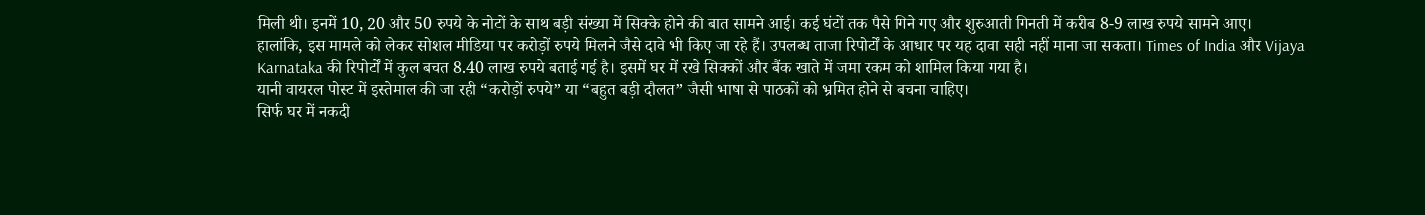मिली थी। इनमें 10, 20 और 50 रुपये के नोटों के साथ बड़ी संख्या में सिक्के होने की बात सामने आई। कई घंटों तक पैसे गिने गए और शुरुआती गिनती में करीब 8-9 लाख रुपये सामने आए।
हालांकि, इस मामले को लेकर सोशल मीडिया पर करोड़ों रुपये मिलने जैसे दावे भी किए जा रहे हैं। उपलब्ध ताजा रिपोर्टों के आधार पर यह दावा सही नहीं माना जा सकता। Times of India और Vijaya Karnataka की रिपोर्टों में कुल बचत 8.40 लाख रुपये बताई गई है। इसमें घर में रखे सिक्कों और बैंक खाते में जमा रकम को शामिल किया गया है।
यानी वायरल पोस्ट में इस्तेमाल की जा रही “करोड़ों रुपये” या “बहुत बड़ी दौलत” जैसी भाषा से पाठकों को भ्रमित होने से बचना चाहिए।
सिर्फ घर में नकदी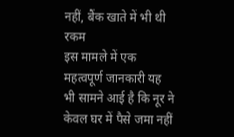नहीं, बैंक खाते में भी थी रकम
इस मामले में एक महत्वपूर्ण जानकारी यह भी सामने आई है कि नूर ने केवल घर में पैसे जमा नहीं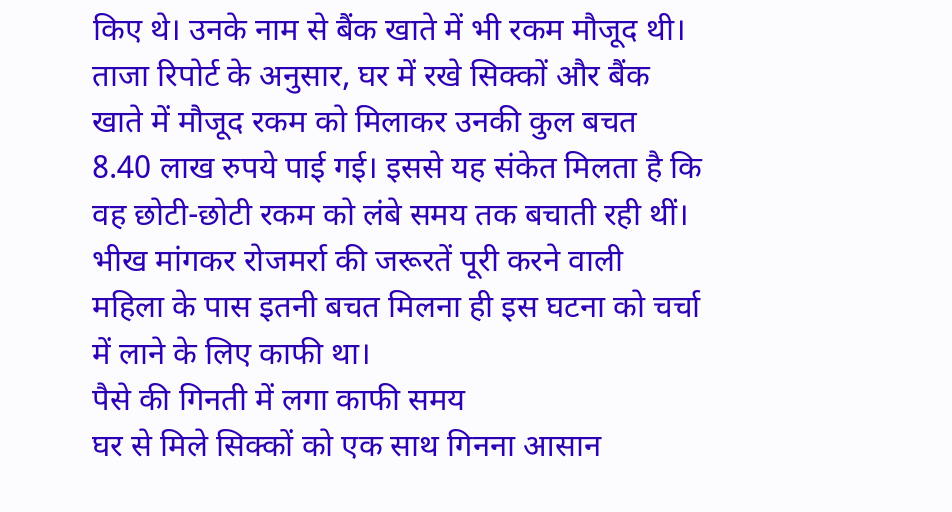किए थे। उनके नाम से बैंक खाते में भी रकम मौजूद थी।
ताजा रिपोर्ट के अनुसार, घर में रखे सिक्कों और बैंक खाते में मौजूद रकम को मिलाकर उनकी कुल बचत 8.40 लाख रुपये पाई गई। इससे यह संकेत मिलता है कि वह छोटी-छोटी रकम को लंबे समय तक बचाती रही थीं।
भीख मांगकर रोजमर्रा की जरूरतें पूरी करने वाली महिला के पास इतनी बचत मिलना ही इस घटना को चर्चा में लाने के लिए काफी था।
पैसे की गिनती में लगा काफी समय
घर से मिले सिक्कों को एक साथ गिनना आसान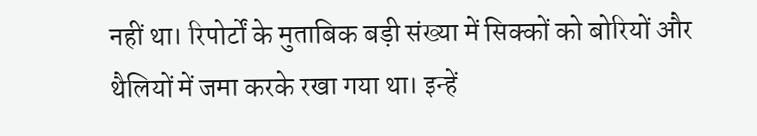नहीं था। रिपोर्टों के मुताबिक बड़ी संख्या में सिक्कों को बोरियों और थैलियों में जमा करके रखा गया था। इन्हें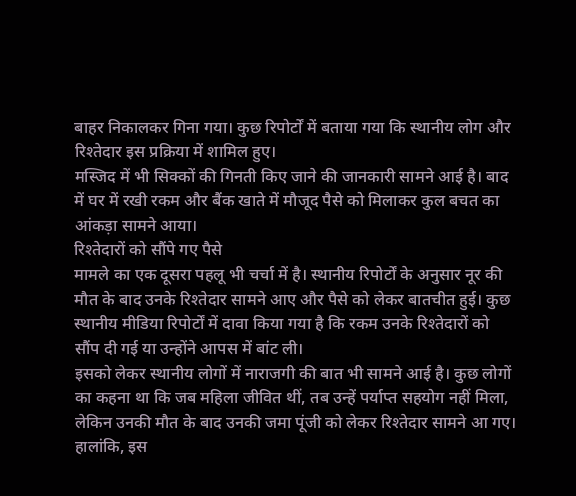बाहर निकालकर गिना गया। कुछ रिपोर्टों में बताया गया कि स्थानीय लोग और रिश्तेदार इस प्रक्रिया में शामिल हुए।
मस्जिद में भी सिक्कों की गिनती किए जाने की जानकारी सामने आई है। बाद में घर में रखी रकम और बैंक खाते में मौजूद पैसे को मिलाकर कुल बचत का आंकड़ा सामने आया।
रिश्तेदारों को सौंपे गए पैसे
मामले का एक दूसरा पहलू भी चर्चा में है। स्थानीय रिपोर्टों के अनुसार नूर की मौत के बाद उनके रिश्तेदार सामने आए और पैसे को लेकर बातचीत हुई। कुछ स्थानीय मीडिया रिपोर्टों में दावा किया गया है कि रकम उनके रिश्तेदारों को सौंप दी गई या उन्होंने आपस में बांट ली।
इसको लेकर स्थानीय लोगों में नाराजगी की बात भी सामने आई है। कुछ लोगों का कहना था कि जब महिला जीवित थीं, तब उन्हें पर्याप्त सहयोग नहीं मिला, लेकिन उनकी मौत के बाद उनकी जमा पूंजी को लेकर रिश्तेदार सामने आ गए।
हालांकि, इस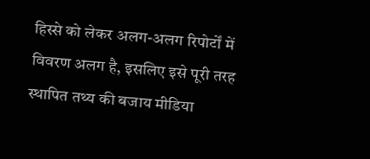हिस्से को लेकर अलग-अलग रिपोर्टों में विवरण अलग है, इसलिए इसे पूरी तरह स्थापित तथ्य की बजाय मीडिया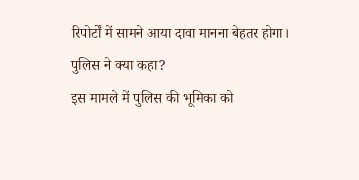रिपोर्टों में सामने आया दावा मानना बेहतर होगा।
पुलिस ने क्या कहा?
इस मामले में पुलिस की भूमिका को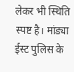लेकर भी स्थिति स्पष्ट है। मांड्या ईस्ट पुलिस के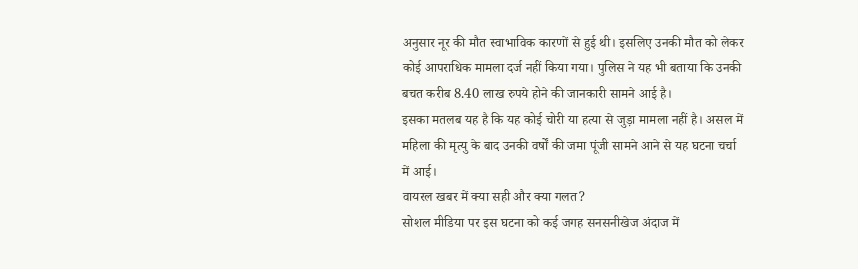अनुसार नूर की मौत स्वाभाविक कारणों से हुई थी। इसलिए उनकी मौत को लेकर कोई आपराधिक मामला दर्ज नहीं किया गया। पुलिस ने यह भी बताया कि उनकी बचत करीब 8.40 लाख रुपये होने की जानकारी सामने आई है।
इसका मतलब यह है कि यह कोई चोरी या हत्या से जुड़ा मामला नहीं है। असल में महिला की मृत्यु के बाद उनकी वर्षों की जमा पूंजी सामने आने से यह घटना चर्चा में आई।
वायरल खबर में क्या सही और क्या गलत?
सोशल मीडिया पर इस घटना को कई जगह सनसनीखेज अंदाज में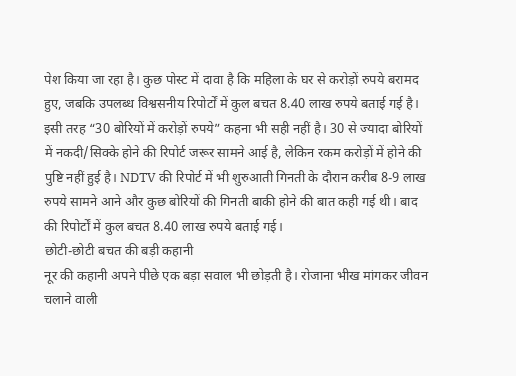पेश किया जा रहा है। कुछ पोस्ट में दावा है कि महिला के घर से करोड़ों रुपये बरामद हुए, जबकि उपलब्ध विश्वसनीय रिपोर्टों में कुल बचत 8.40 लाख रुपये बताई गई है।
इसी तरह “30 बोरियों में करोड़ों रुपये” कहना भी सही नहीं है। 30 से ज्यादा बोरियों में नकदी/सिक्के होने की रिपोर्ट जरूर सामने आई है, लेकिन रकम करोड़ों में होने की पुष्टि नहीं हुई है। NDTV की रिपोर्ट में भी शुरुआती गिनती के दौरान करीब 8-9 लाख रुपये सामने आने और कुछ बोरियों की गिनती बाकी होने की बात कही गई थी। बाद की रिपोर्टों में कुल बचत 8.40 लाख रुपये बताई गई।
छोटी-छोटी बचत की बड़ी कहानी
नूर की कहानी अपने पीछे एक बड़ा सवाल भी छोड़ती है। रोजाना भीख मांगकर जीवन चलाने वाली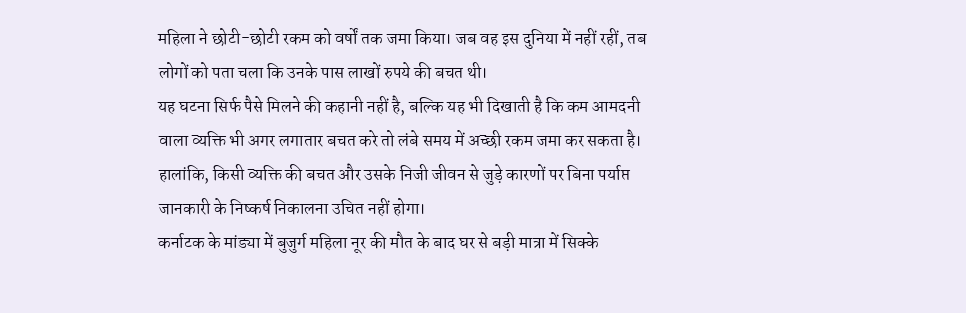महिला ने छोटी-छोटी रकम को वर्षों तक जमा किया। जब वह इस दुनिया में नहीं रहीं, तब लोगों को पता चला कि उनके पास लाखों रुपये की बचत थी।
यह घटना सिर्फ पैसे मिलने की कहानी नहीं है, बल्कि यह भी दिखाती है कि कम आमदनी वाला व्यक्ति भी अगर लगातार बचत करे तो लंबे समय में अच्छी रकम जमा कर सकता है। हालांकि, किसी व्यक्ति की बचत और उसके निजी जीवन से जुड़े कारणों पर बिना पर्याप्त जानकारी के निष्कर्ष निकालना उचित नहीं होगा।
कर्नाटक के मांड्या में बुजुर्ग महिला नूर की मौत के बाद घर से बड़ी मात्रा में सिक्के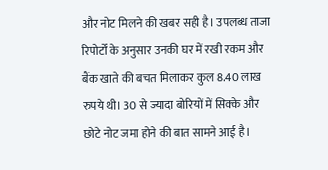और नोट मिलने की खबर सही है। उपलब्ध ताजा रिपोर्टों के अनुसार उनकी घर में रखी रकम और बैंक खाते की बचत मिलाकर कुल 8.40 लाख रुपये थी। 30 से ज्यादा बोरियों में सिक्के और छोटे नोट जमा होने की बात सामने आई है।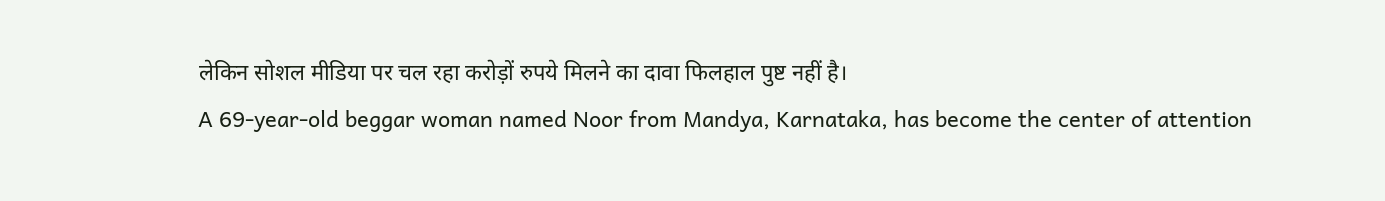लेकिन सोशल मीडिया पर चल रहा करोड़ों रुपये मिलने का दावा फिलहाल पुष्ट नहीं है।
A 69-year-old beggar woman named Noor from Mandya, Karnataka, has become the center of attention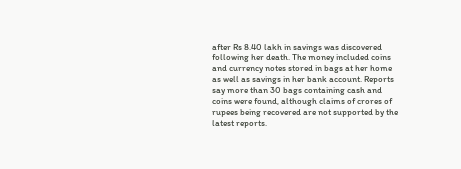after Rs 8.40 lakh in savings was discovered following her death. The money included coins and currency notes stored in bags at her home as well as savings in her bank account. Reports say more than 30 bags containing cash and coins were found, although claims of crores of rupees being recovered are not supported by the latest reports.